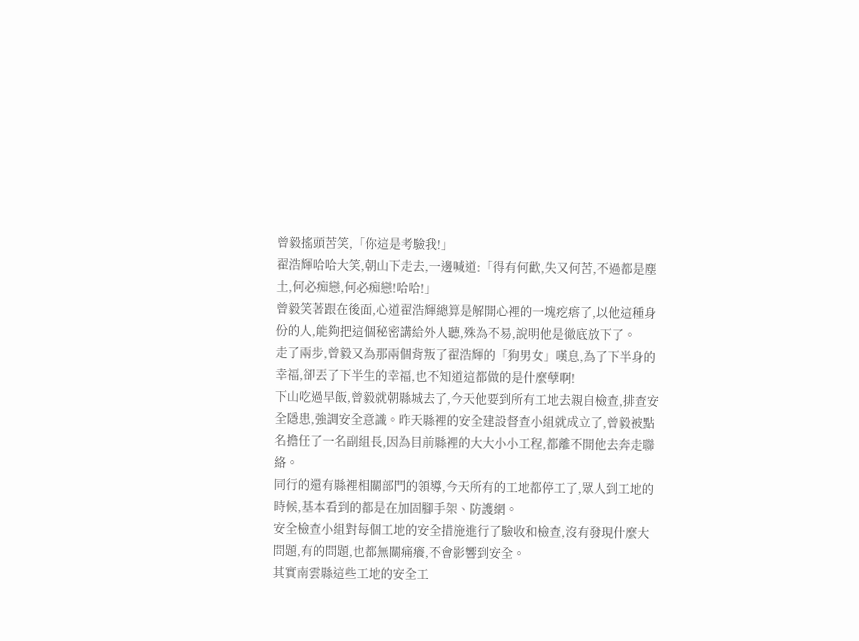曾毅搖頭苦笑,「你這是考驗我!」
翟浩輝哈哈大笑,朝山下走去,一邊喊道:「得有何歡,失又何苦,不過都是塵土,何必痴戀,何必痴戀!哈哈!」
曾毅笑著跟在後面,心道翟浩輝總算是解開心裡的一塊疙瘩了,以他這種身份的人,能夠把這個秘密講給外人聽,殊為不易,說明他是徹底放下了。
走了兩步,曾毅又為那兩個背叛了翟浩輝的「狗男女」嘆息,為了下半身的幸福,卻丟了下半生的幸福,也不知道這都做的是什麼孽啊!
下山吃過早飯,曾毅就朝縣城去了,今天他要到所有工地去親自檢查,排查安全隱患,強調安全意識。昨天縣裡的安全建設督查小組就成立了,曾毅被點名擔任了一名副組長,因為目前縣裡的大大小小工程,都離不開他去奔走聯絡。
同行的還有縣裡相關部門的領導,今天所有的工地都停工了,眾人到工地的時候,基本看到的都是在加固腳手架、防護網。
安全檢查小組對每個工地的安全措施進行了驗收和檢查,沒有發現什麼大問題,有的問題,也都無關痛癢,不會影響到安全。
其實南雲縣這些工地的安全工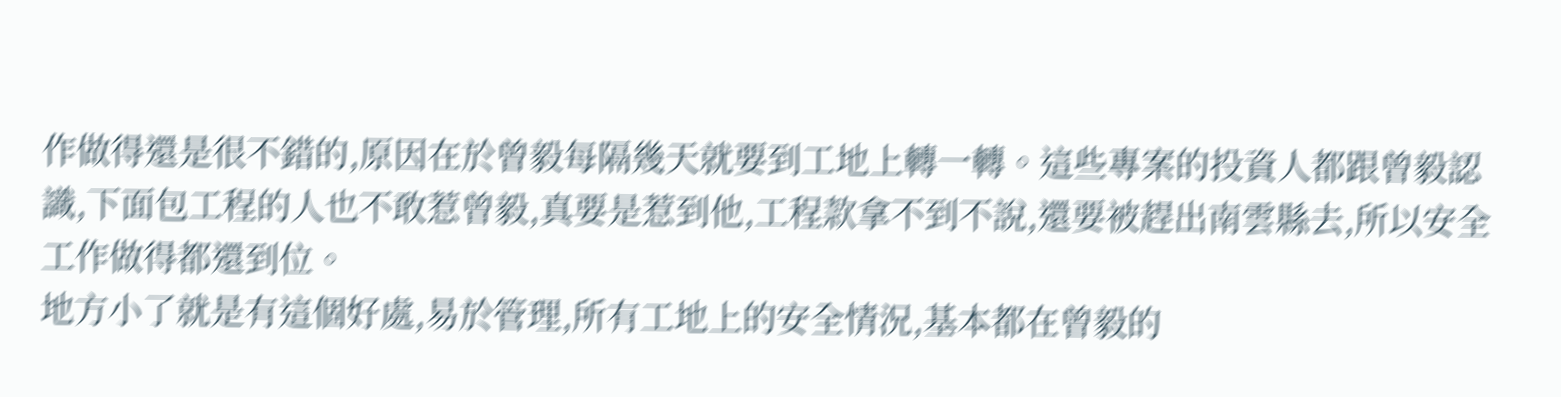作做得還是很不錯的,原因在於曾毅每隔幾天就要到工地上轉一轉。這些專案的投資人都跟曾毅認識,下面包工程的人也不敢惹曾毅,真要是惹到他,工程款拿不到不說,還要被趕出南雲縣去,所以安全工作做得都還到位。
地方小了就是有這個好處,易於管理,所有工地上的安全情況,基本都在曾毅的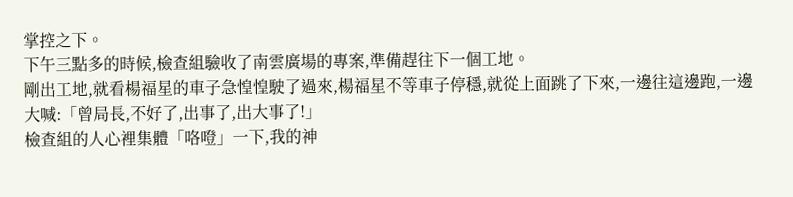掌控之下。
下午三點多的時候,檢查組驗收了南雲廣場的專案,準備趕往下一個工地。
剛出工地,就看楊福星的車子急惶惶駛了過來,楊福星不等車子停穩,就從上面跳了下來,一邊往這邊跑,一邊大喊:「曾局長,不好了,出事了,出大事了!」
檢查組的人心裡集體「咯噔」一下,我的神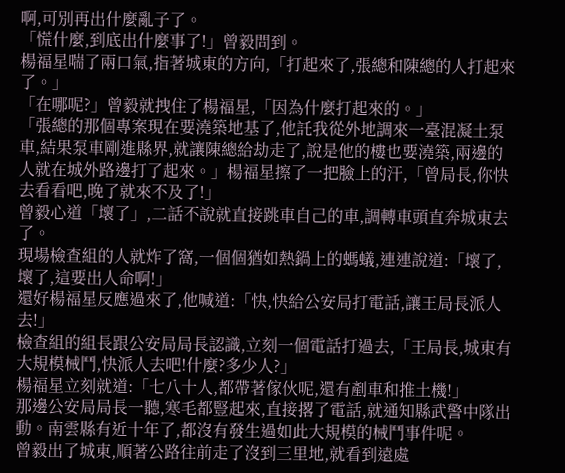啊,可別再出什麼亂子了。
「慌什麼,到底出什麼事了!」曾毅問到。
楊福星喘了兩口氣,指著城東的方向,「打起來了,張總和陳總的人打起來了。」
「在哪呢?」曾毅就拽住了楊福星,「因為什麼打起來的。」
「張總的那個專案現在要澆築地基了,他託我從外地調來一臺混凝土泵車,結果泵車剛進縣界,就讓陳總給劫走了,說是他的樓也要澆築,兩邊的人就在城外路邊打了起來。」楊福星擦了一把臉上的汗,「曾局長,你快去看看吧,晚了就來不及了!」
曾毅心道「壞了」,二話不說就直接跳車自己的車,調轉車頭直奔城東去了。
現場檢查組的人就炸了窩,一個個猶如熱鍋上的螞蟻,連連說道:「壞了,壞了,這要出人命啊!」
還好楊福星反應過來了,他喊道:「快,快給公安局打電話,讓王局長派人去!」
檢查組的組長跟公安局局長認識,立刻一個電話打過去,「王局長,城東有大規模械鬥,快派人去吧!什麼?多少人?」
楊福星立刻就道:「七八十人,都帶著傢伙呢,還有剷車和推土機!」
那邊公安局局長一聽,寒毛都豎起來,直接撂了電話,就通知縣武警中隊出動。南雲縣有近十年了,都沒有發生過如此大規模的械鬥事件呢。
曾毅出了城東,順著公路往前走了沒到三里地,就看到遠處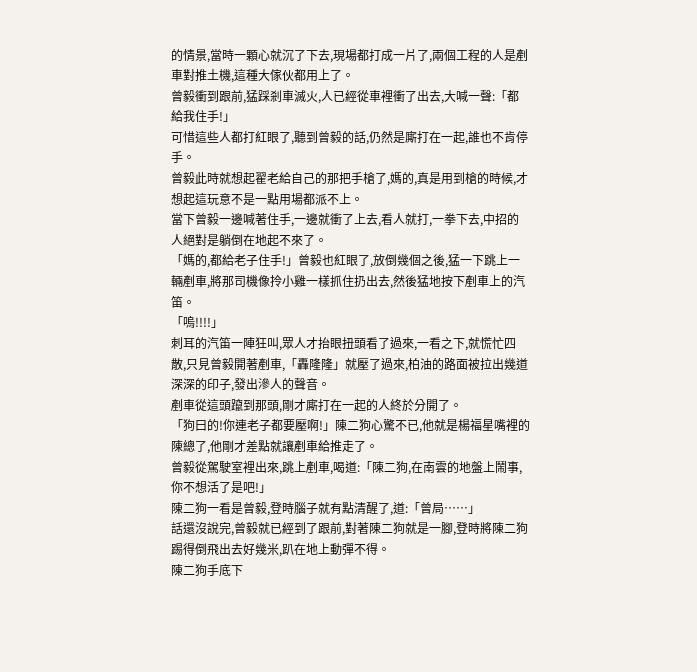的情景,當時一顆心就沉了下去,現場都打成一片了,兩個工程的人是剷車對推土機,這種大傢伙都用上了。
曾毅衝到跟前,猛踩剎車滅火,人已經從車裡衝了出去,大喊一聲:「都給我住手!」
可惜這些人都打紅眼了,聽到曾毅的話,仍然是廝打在一起,誰也不肯停手。
曾毅此時就想起翟老給自己的那把手槍了,媽的,真是用到槍的時候,才想起這玩意不是一點用場都派不上。
當下曾毅一邊喊著住手,一邊就衝了上去,看人就打,一拳下去,中招的人絕對是躺倒在地起不來了。
「媽的,都給老子住手!」曾毅也紅眼了,放倒幾個之後,猛一下跳上一輛剷車,將那司機像拎小雞一樣抓住扔出去,然後猛地按下剷車上的汽笛。
「嗚!!!!」
刺耳的汽笛一陣狂叫,眾人才抬眼扭頭看了過來,一看之下,就慌忙四散,只見曾毅開著剷車,「轟隆隆」就壓了過來,柏油的路面被拉出幾道深深的印子,發出滲人的聲音。
剷車從這頭躥到那頭,剛才廝打在一起的人終於分開了。
「狗曰的!你連老子都要壓啊!」陳二狗心驚不已,他就是楊福星嘴裡的陳總了,他剛才差點就讓剷車給推走了。
曾毅從駕駛室裡出來,跳上剷車,喝道:「陳二狗,在南雲的地盤上鬧事,你不想活了是吧!」
陳二狗一看是曾毅,登時腦子就有點清醒了,道:「曾局……」
話還沒說完,曾毅就已經到了跟前,對著陳二狗就是一腳,登時將陳二狗踢得倒飛出去好幾米,趴在地上動彈不得。
陳二狗手底下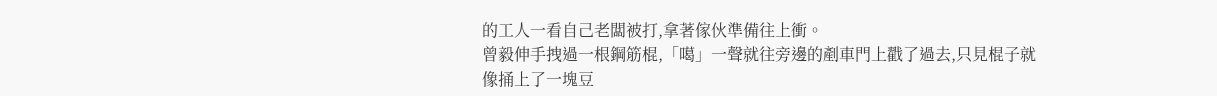的工人一看自己老闆被打,拿著傢伙準備往上衝。
曾毅伸手拽過一根鋼筋棍,「噶」一聲就往旁邊的剷車門上戳了過去,只見棍子就像捅上了一塊豆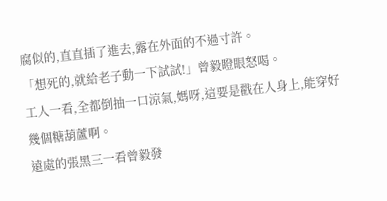腐似的,直直插了進去,露在外面的不過寸許。
「想死的,就給老子動一下試試!」曾毅瞪眼怒喝。
工人一看,全都倒抽一口涼氣,媽呀,這要是戳在人身上,能穿好幾個糖葫蘆啊。
遠處的張黑三一看曾毅發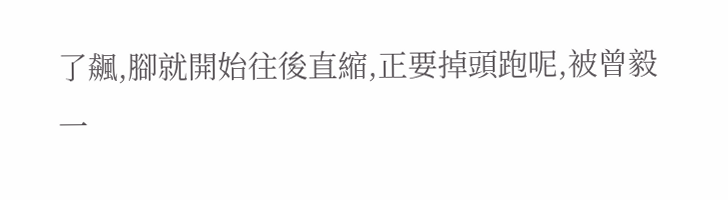了飆,腳就開始往後直縮,正要掉頭跑呢,被曾毅一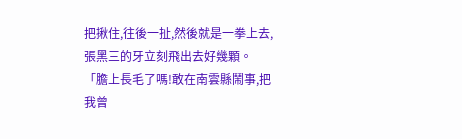把揪住,往後一扯,然後就是一拳上去,張黑三的牙立刻飛出去好幾顆。
「膽上長毛了嗎!敢在南雲縣鬧事,把我曾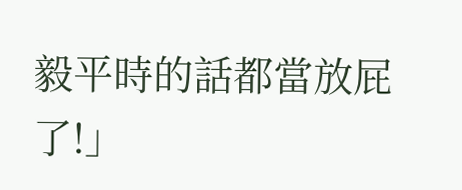毅平時的話都當放屁了!」